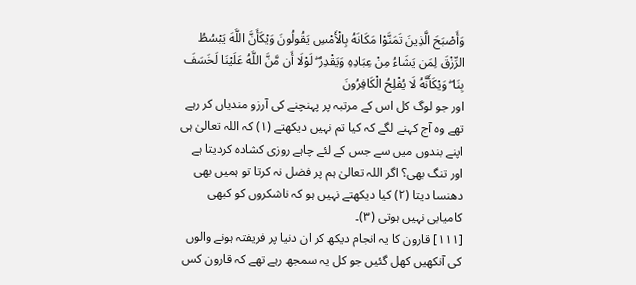وَأَصْبَحَ الَّذِينَ تَمَنَّوْا مَكَانَهُ بِالْأَمْسِ يَقُولُونَ وَيْكَأَنَّ اللَّهَ يَبْسُطُ الرِّزْقَ لِمَن يَشَاءُ مِنْ عِبَادِهِ وَيَقْدِرُ ۖ لَوْلَا أَن مَّنَّ اللَّهُ عَلَيْنَا لَخَسَفَ بِنَا ۖ وَيْكَأَنَّهُ لَا يُفْلِحُ الْكَافِرُونَ
اور جو لوگ کل اس کے مرتبہ پر پہنچنے کی آرزو مندیاں کر رہے تھے وہ آج کہنے لگے کہ کیا تم نہیں دیکھتے (١) کہ اللہ تعالیٰ ہی اپنے بندوں میں سے جس کے لئے چاہے روزی کشادہ کردیتا ہے اور تنگ بھی؟ اگر اللہ تعالیٰ ہم پر فضل نہ کرتا تو ہمیں بھی دھنسا دیتا (٢) کیا دیکھتے نہیں ہو کہ ناشکروں کو کبھی کامیابی نہیں ہوتی (٣)۔
[١١١] قارون کا یہ انجام دیکھ کر ان دنیا پر فریفتہ ہونے والوں کی آنکھیں کھل گئیں جو کل یہ سمجھ رہے تھے کہ قارون کس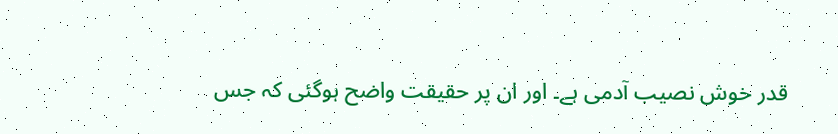قدر خوش نصیب آدمی ہے۔ اور ان پر حقیقت واضح ہوگئی کہ جس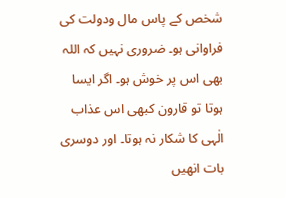شخص کے پاس مال ودولت کی فراوانی ہو۔ ضروری نہیں کہ اللہ بھی اس پر خوش ہو۔ اگر ایسا ہوتا تو قارون کبھی اس عذاب الٰہی کا شکار نہ ہوتا۔ اور دوسری بات انھیں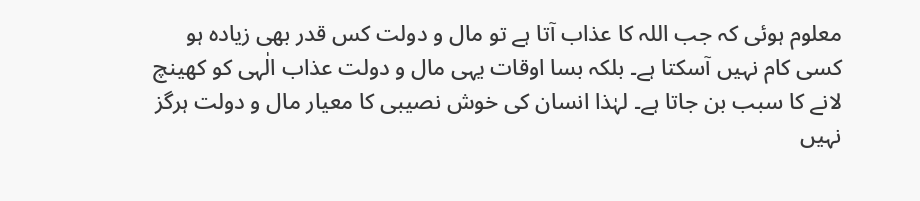معلوم ہوئی کہ جب اللہ کا عذاب آتا ہے تو مال و دولت کس قدر بھی زیادہ ہو کسی کام نہیں آسکتا ہے۔ بلکہ بسا اوقات یہی مال و دولت عذاب الٰہی کو کھینچ لانے کا سبب بن جاتا ہے۔ لہٰذا انسان کی خوش نصیبی کا معیار مال و دولت ہرگز نہیں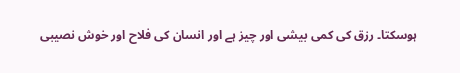ہوسکتا۔ رزق کی کمی بیشی اور چیز ہے اور انسان کی فلاح اور خوش نصیبی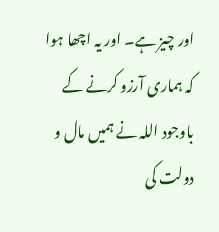اور چیز ہے۔ اور یہ اچھا ہوا کہ ہماری آرزو کرنے کے باوجود اللہ نے ہمیں مال و دولت کی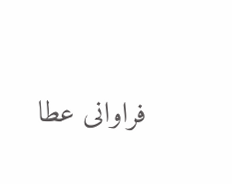فراوانی عطا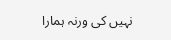نہیں کی ورنہ ہمارا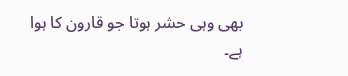بھی وہی حشر ہوتا جو قارون کا ہوا ہے۔